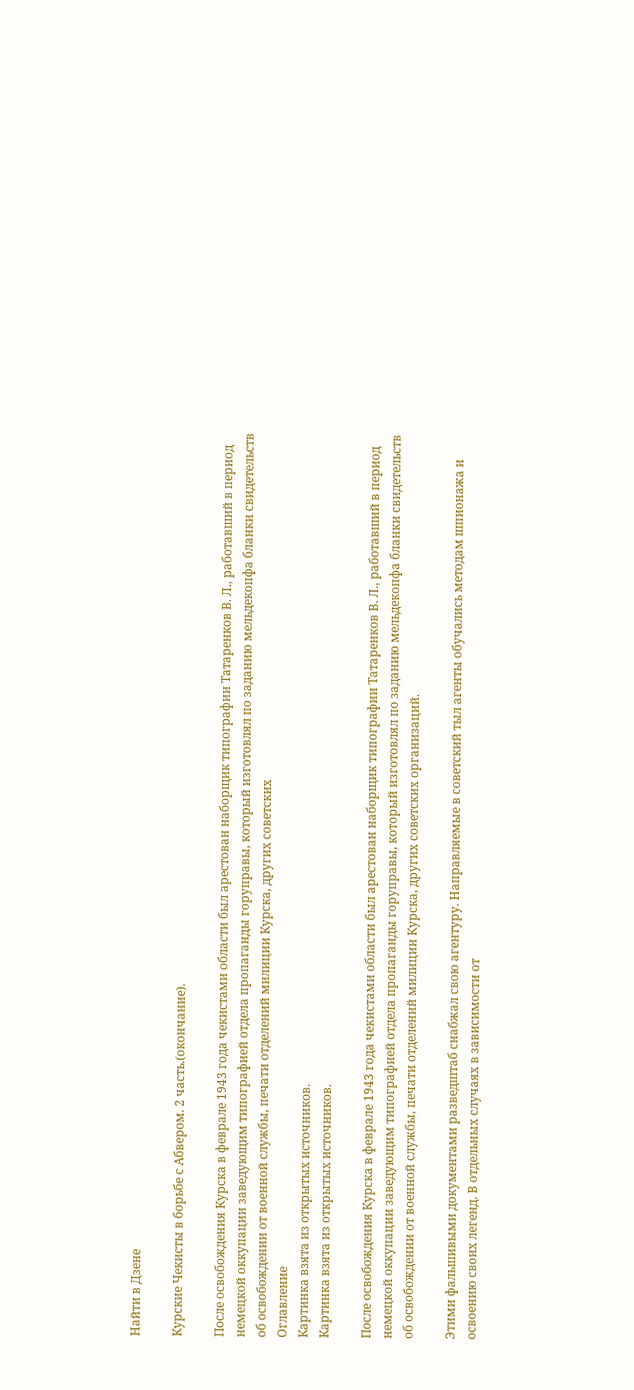Найти в Дзене

Курские Чекисты в борьбе с Абвером. 2 часть.(окончание).

После освобождения Курска в феврале 1943 года чекистами области был арестован наборщик типографии Татаренков В. Л., работавший в период немецкой оккупации заведующим типографией отдела пропаганды горуправы, который изготовлял по заданию мельдекопфа бланки свидетельств об освобождении от военной службы, печати отделений милиции Курска, других советских
Оглавление
Картинка взята из открытых источников.
Картинка взята из открытых источников.

После освобождения Курска в феврале 1943 года чекистами области был арестован наборщик типографии Татаренков В. Л., работавший в период немецкой оккупации заведующим типографией отдела пропаганды горуправы, который изготовлял по заданию мельдекопфа бланки свидетельств об освобождении от военной службы, печати отделений милиции Курска, других советских организаций.

Этими фальшивыми документами разведштаб снабжал свою агентуру. Направляемые в советский тыл агенты обучались методам шпионажа и освоению своих легенд. В отдельных случаях в зависимости от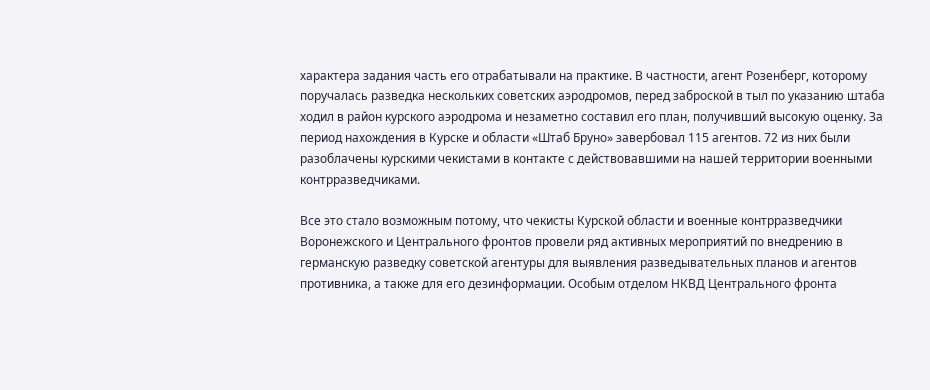характера задания часть его отрабатывали на практике. В частности, агент Розенберг, которому поручалась разведка нескольких советских аэродромов, перед заброской в тыл по указанию штаба ходил в район курского аэродрома и незаметно составил его план, получивший высокую оценку. За период нахождения в Курске и области «Штаб Бруно» завербовал 115 агентов. 72 из них были разоблачены курскими чекистами в контакте с действовавшими на нашей территории военными контрразведчиками.

Все это стало возможным потому, что чекисты Курской области и военные контрразведчики Воронежского и Центрального фронтов провели ряд активных мероприятий по внедрению в германскую разведку советской агентуры для выявления разведывательных планов и агентов противника, а также для его дезинформации. Особым отделом НКВД Центрального фронта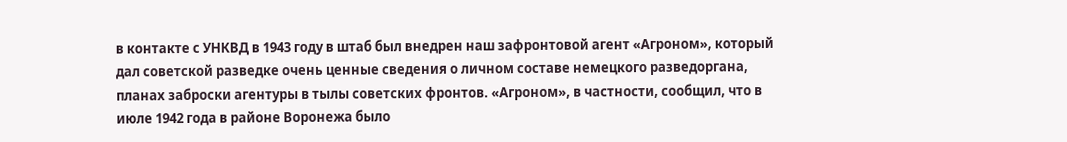в контакте с УНКВД в 1943 году в штаб был внедрен наш зафронтовой агент «Агроном», который дал советской разведке очень ценные сведения о личном составе немецкого разведоргана, планах заброски агентуры в тылы советских фронтов. «Агроном», в частности, сообщил, что в июле 1942 года в районе Воронежа было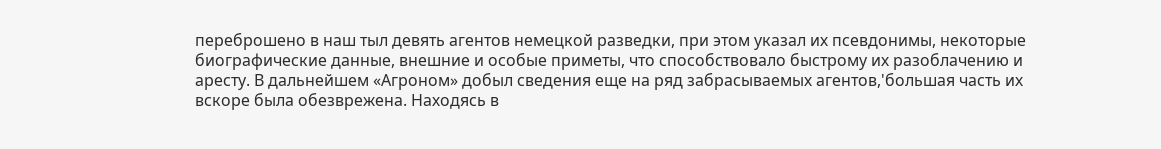переброшено в наш тыл девять агентов немецкой разведки, при этом указал их псевдонимы, некоторые биографические данные, внешние и особые приметы, что способствовало быстрому их разоблачению и аресту. В дальнейшем «Агроном» добыл сведения еще на ряд забрасываемых агентов,'большая часть их вскоре была обезврежена. Находясь в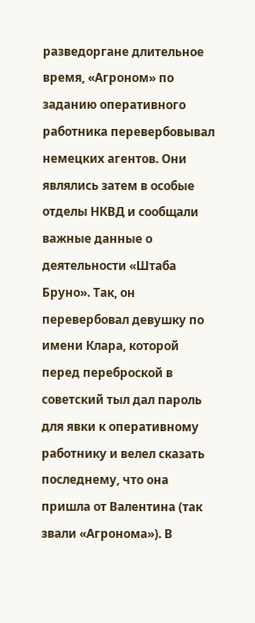разведоргане длительное время, «Агроном» по заданию оперативного работника перевербовывал немецких агентов. Они являлись затем в особые отделы НКВД и сообщали важные данные о деятельности «Штаба Бруно». Так, он перевербовал девушку по имени Клара, которой перед переброской в советский тыл дал пароль для явки к оперативному работнику и велел сказать последнему, что она пришла от Валентина (так звали «Агронома»). В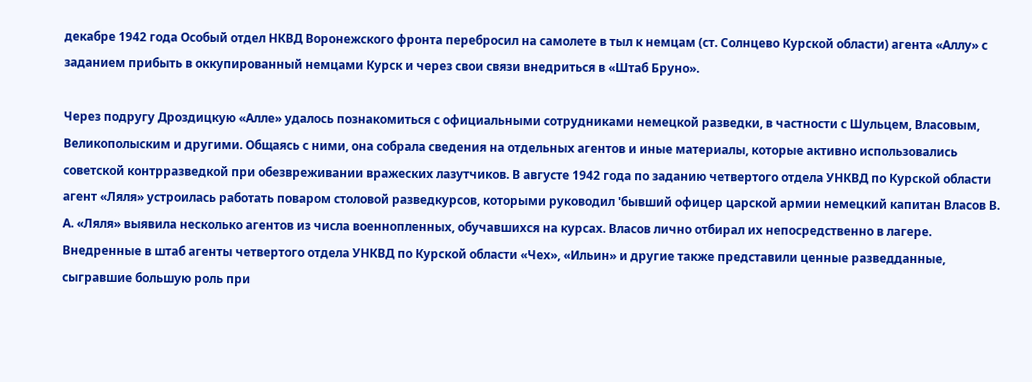декабре 1942 года Особый отдел НКВД Воронежского фронта перебросил на самолете в тыл к немцам (ст. Солнцево Курской области) агента «Аллу» с заданием прибыть в оккупированный немцами Курск и через свои связи внедриться в «Штаб Бруно».

Через подругу Дроздицкую «Алле» удалось познакомиться с официальными сотрудниками немецкой разведки, в частности с Шульцем, Власовым, Великополыским и другими. Общаясь с ними, она собрала сведения на отдельных агентов и иные материалы, которые активно использовались советской контрразведкой при обезвреживании вражеских лазутчиков. В августе 1942 года по заданию четвертого отдела УНКВД по Курской области агент «Ляля» устроилась работать поваром столовой разведкурсов, которыми руководил 'бывший офицер царской армии немецкий капитан Власов В. А. «Ляля» выявила несколько агентов из числа военнопленных, обучавшихся на курсах. Власов лично отбирал их непосредственно в лагере. Внедренные в штаб агенты четвертого отдела УНКВД по Курской области «Чех», «Ильин» и другие также представили ценные разведданные, сыгравшие большую роль при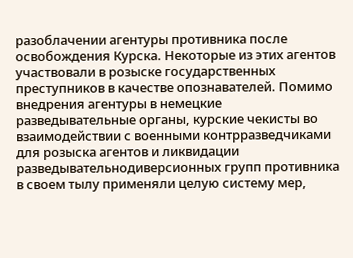разоблачении агентуры противника после освобождения Курска. Некоторые из этих агентов участвовали в розыске государственных преступников в качестве опознавателей. Помимо внедрения агентуры в немецкие разведывательные органы, курские чекисты во взаимодействии с военными контрразведчиками для розыска агентов и ликвидации разведывательнодиверсионных групп противника в своем тылу применяли целую систему мер,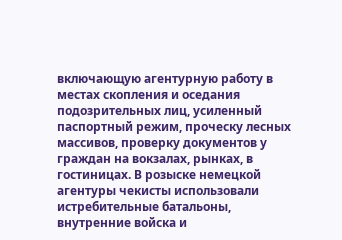включающую агентурную работу в местах скопления и оседания подозрительных лиц, усиленный паспортный режим, проческу лесных массивов, проверку документов у граждан на вокзалах, рынках, в гостиницах. В розыске немецкой агентуры чекисты использовали истребительные батальоны, внутренние войска и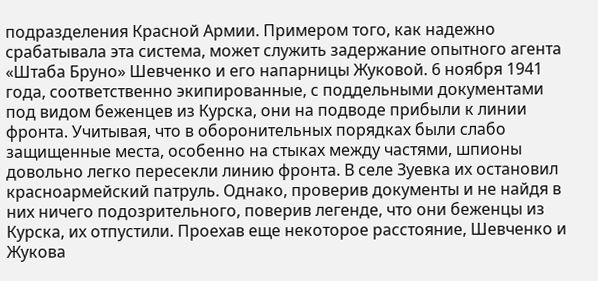подразделения Красной Армии. Примером того, как надежно срабатывала эта система, может служить задержание опытного агента «Штаба Бруно» Шевченко и его напарницы Жуковой. 6 ноября 1941 года, соответственно экипированные, с поддельными документами под видом беженцев из Курска, они на подводе прибыли к линии фронта. Учитывая, что в оборонительных порядках были слабо защищенные места, особенно на стыках между частями, шпионы довольно легко пересекли линию фронта. В селе Зуевка их остановил красноармейский патруль. Однако, проверив документы и не найдя в них ничего подозрительного, поверив легенде, что они беженцы из Курска, их отпустили. Проехав еще некоторое расстояние, Шевченко и Жукова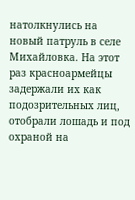натолкнулись на новый патруль в селе Михайловка. На этот раз красноармейцы задержали их как подозрительных лиц, отобрали лошадь и под охраной на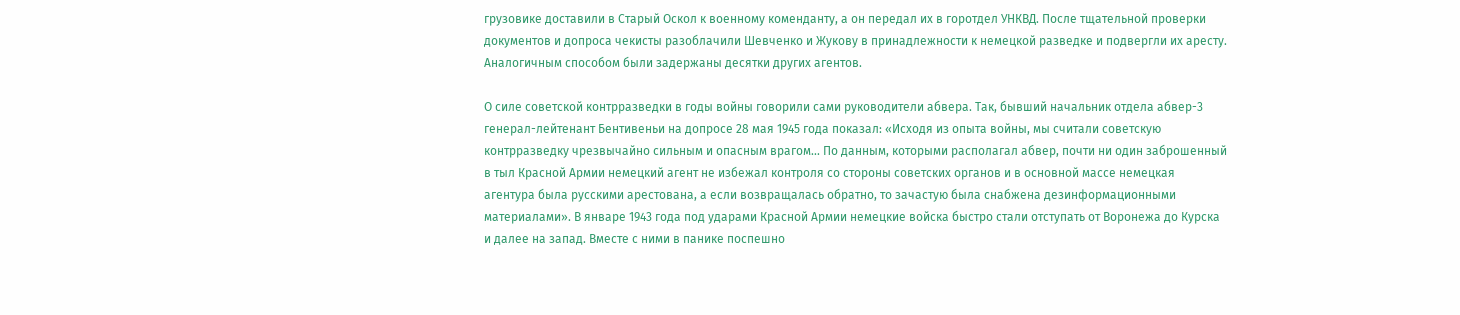грузовике доставили в Старый Оскол к военному коменданту, а он передал их в горотдел УНКВД. После тщательной проверки документов и допроса чекисты разоблачили Шевченко и Жукову в принадлежности к немецкой разведке и подвергли их аресту. Аналогичным способом были задержаны десятки других агентов.

О силе советской контрразведки в годы войны говорили сами руководители абвера. Так, бывший начальник отдела абвер-3 генерал-лейтенант Бентивеньи на допросе 28 мая 1945 года показал: «Исходя из опыта войны, мы считали советскую контрразведку чрезвычайно сильным и опасным врагом... По данным, которыми располагал абвер, почти ни один заброшенный в тыл Красной Армии немецкий агент не избежал контроля со стороны советских органов и в основной массе немецкая агентура была русскими арестована, а если возвращалась обратно, то зачастую была снабжена дезинформационными материалами». В январе 1943 года под ударами Красной Армии немецкие войска быстро стали отступать от Воронежа до Курска и далее на запад. Вместе с ними в панике поспешно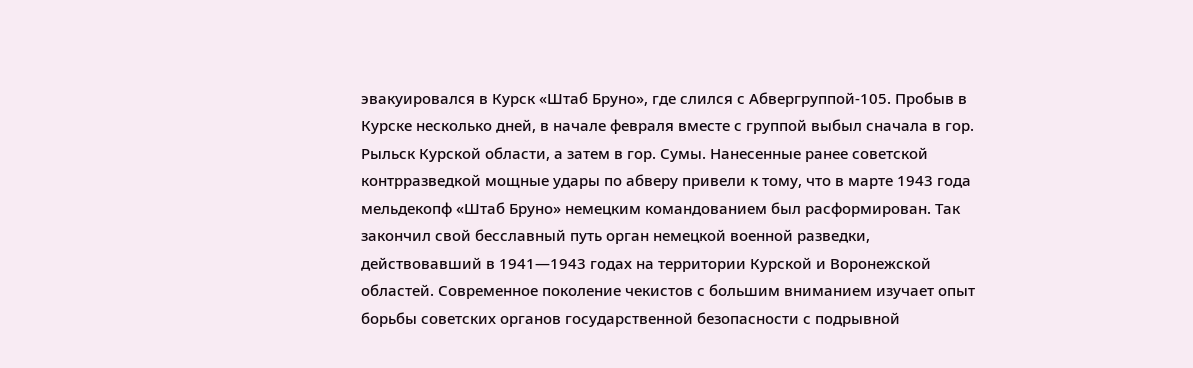эвакуировался в Курск «Штаб Бруно», где слился с Абвергруппой-105. Пробыв в Курске несколько дней, в начале февраля вместе с группой выбыл сначала в гор. Рыльск Курской области, а затем в гор. Сумы. Нанесенные ранее советской контрразведкой мощные удары по абверу привели к тому, что в марте 1943 года мельдекопф «Штаб Бруно» немецким командованием был расформирован. Так закончил свой бесславный путь орган немецкой военной разведки, действовавший в 1941—1943 годах на территории Курской и Воронежской областей. Современное поколение чекистов с большим вниманием изучает опыт борьбы советских органов государственной безопасности с подрывной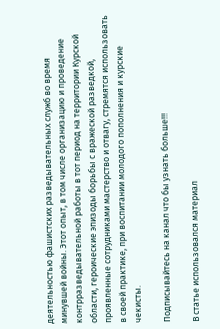деятельностью фашистских разведывательных служб во время минувшей войны. Этот опыт, в том числе организацию и проведение контрразведывательной работы в тот период на территории Курской области, героические эпизоды борьбы с вражеской разведкой, проявленные сотрудниками мастерство и отвагу, стремятся использовать в своей практике, при воспитании молодого пополнения и курские чекисты.

Подписывайтесь на канал что бы узнать больше!!!

В статье использовался материал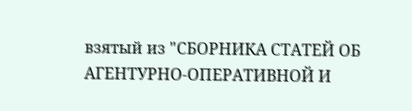взятый из "СБОРНИКА СТАТЕЙ ОБ АГЕНТУРНО-ОПЕРАТИВНОЙ И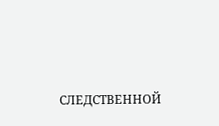СЛЕДСТВЕННОЙ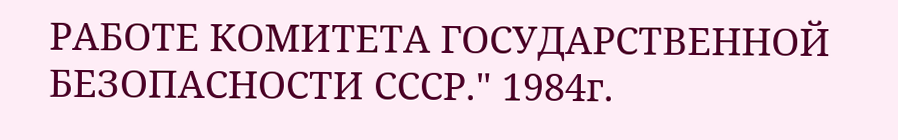РАБОТЕ КОМИТЕТА ГОСУДАРСТВЕННОЙ БЕЗОПАСНОСТИ СССР." 1984г.